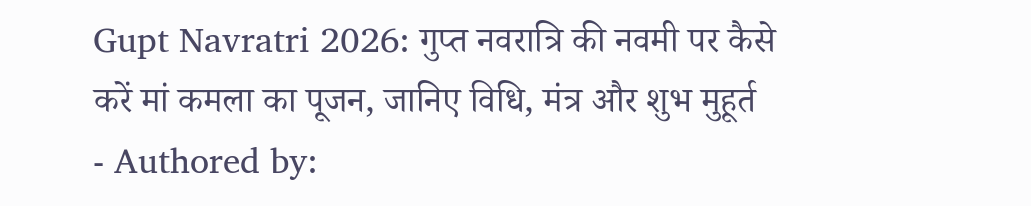Gupt Navratri 2026: गुप्त नवरात्रि की नवमी पर कैसे करें मां कमला का पूजन, जानिए विधि, मंत्र और शुभ मुहूर्त
- Authored by: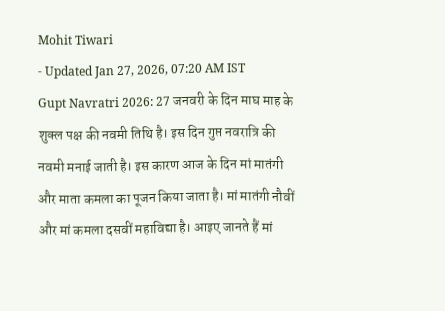Mohit Tiwari
- Updated Jan 27, 2026, 07:20 AM IST
Gupt Navratri 2026: 27 जनवरी के दिन माघ माह के शुक्ल पक्ष की नवमी तिथि है। इस दिन गुप्त नवरात्रि की नवमी मनाई जाती है। इस कारण आज के दिन मां मातंगी और माता कमला का पूजन किया जाता है। मां मातंगी नौवीं और मां कमला दसवीं महाविद्या है। आइए जानते हैं मां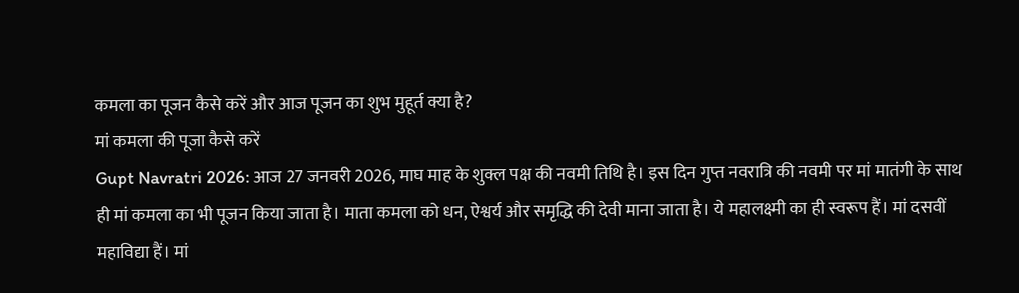कमला का पूजन कैसे करें और आज पूजन का शुभ मुहूर्त क्या है?
मां कमला की पूजा कैसे करें
Gupt Navratri 2026: आज 27 जनवरी 2026, माघ माह के शुक्ल पक्ष की नवमी तिथि है। इस दिन गुप्त नवरात्रि की नवमी पर मां मातंगी के साथ ही मां कमला का भी पूजन किया जाता है। माता कमला को धन, ऐश्वर्य और समृद्धि की देवी माना जाता है। ये महालक्ष्मी का ही स्वरूप हैं। मां दसवीं महाविद्या हैं। मां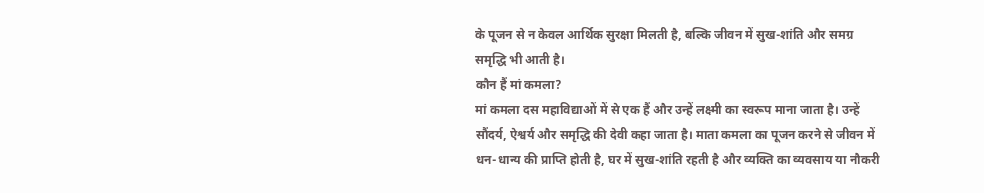के पूजन से न केवल आर्थिक सुरक्षा मिलती है, बल्कि जीवन में सुख-शांति और समग्र समृद्धि भी आती है।
कौन हैं मां कमला?
मां कमला दस महाविद्याओं में से एक हैं और उन्हें लक्ष्मी का स्वरूप माना जाता है। उन्हें सौंदर्य, ऐश्वर्य और समृद्धि की देवी कहा जाता है। माता कमला का पूजन करने से जीवन में धन-धान्य की प्राप्ति होती है, घर में सुख-शांति रहती है और व्यक्ति का व्यवसाय या नौकरी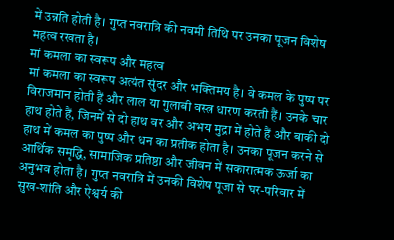में उन्नति होती है। गुप्त नवरात्रि की नवमी तिथि पर उनका पूजन विशेष महत्व रखता है।
मां कमला का स्वरूप और महत्व
मां कमला का स्वरूप अत्यंत सुंदर और भक्तिमय है। वे कमल के पुष्प पर विराजमान होती हैं और लाल या गुलाबी वस्त्र धारण करती हैं। उनके चार हाथ होते हैं, जिनमें से दो हाथ वर और अभय मुद्रा में होते हैं और बाकी दो हाथ में कमल का पुष्प और धन का प्रतीक होता है। उनका पूजन करने से आर्थिक समृद्धि, सामाजिक प्रतिष्ठा और जीवन में सकारात्मक ऊर्जा का अनुभव होता है। गुप्त नवरात्रि में उनकी विशेष पूजा से घर-परिवार में सुख-शांति और ऐश्वर्य की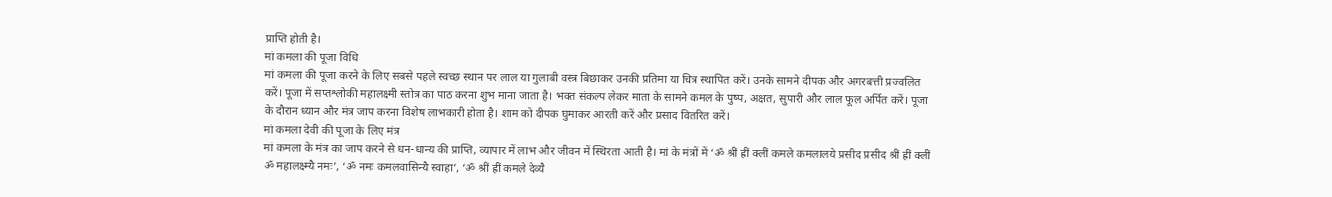प्राप्ति होती है।
मां कमला की पूजा विधि
मां कमला की पूजा करने के लिए सबसे पहले स्वच्छ स्थान पर लाल या गुलाबी वस्त्र बिछाकर उनकी प्रतिमा या चित्र स्थापित करें। उनके सामने दीपक और अगरबत्ती प्रज्वलित करें। पूजा में सप्तश्लोकी महालक्ष्मी स्तोत्र का पाठ करना शुभ माना जाता है। भक्त संकल्प लेकर माता के सामने कमल के पुष्प, अक्षत, सुपारी और लाल फूल अर्पित करें। पूजा के दौरान ध्यान और मंत्र जाप करना विशेष लाभकारी होता है। शाम को दीपक घुमाकर आरती करें और प्रसाद वितरित करें।
मां कमला देवी की पूजा के लिए मंत्र
मां कमला के मंत्र का जाप करने से धन-धान्य की प्राप्ति, व्यापार में लाभ और जीवन में स्थिरता आती है। मां के मंत्रों में ‘ॐ श्रीं ह्रीं क्लीं कमले कमलालये प्रसीद प्रसीद श्रीं ह्रीं क्लीं ॐ महालक्ष्म्यै नमः’, ‘ॐ नमः कमलवासिन्यै स्वाहा’, ‘ॐ श्रीं ह्रीं कमले देव्यै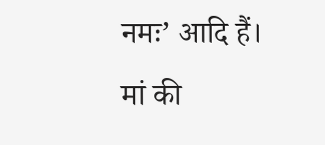नमः’ आदि हैं। मां की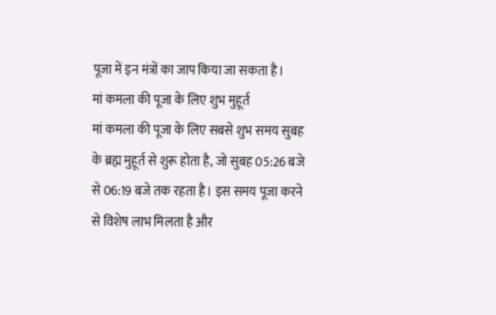पूजा में इन मंत्रों का जाप किया जा सकता है।
मां कमला की पूजा के लिए शुभ मुहूर्त
मां कमला की पूजा के लिए सबसे शुभ समय सुबह के ब्रह्म मुहूर्त से शुरू होता है, जो सुबह 05:26 बजे से 06:19 बजे तक रहता है। इस समय पूजा करने से विशेष लाभ मिलता है और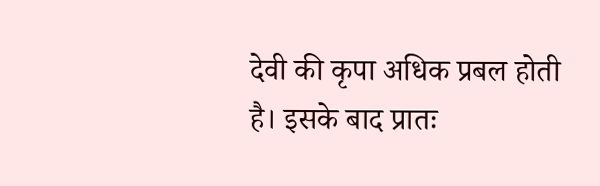देवी की कृपा अधिक प्रबल होती है। इसके बाद प्रातः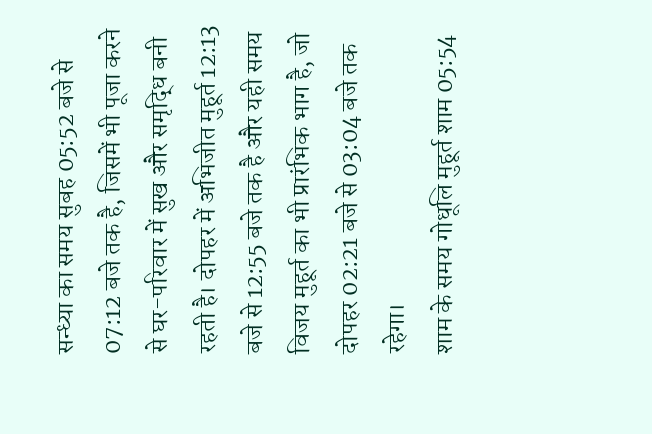सन्ध्या का समय सुबह 05:52 बजे से 07:12 बजे तक है, जिसमें भी पूजा करने से घर-परिवार में सुख और समृद्धि बनी रहती है। दोपहर में अभिजीत मुहूर्त 12:13 बजे से 12:55 बजे तक है और यही समय विजय मुहूर्त का भी प्रारंभिक भाग है, जो दोपहर 02:21 बजे से 03:04 बजे तक रहेगा।
शाम के समय गोधूलि मुहूर्त शाम 05:54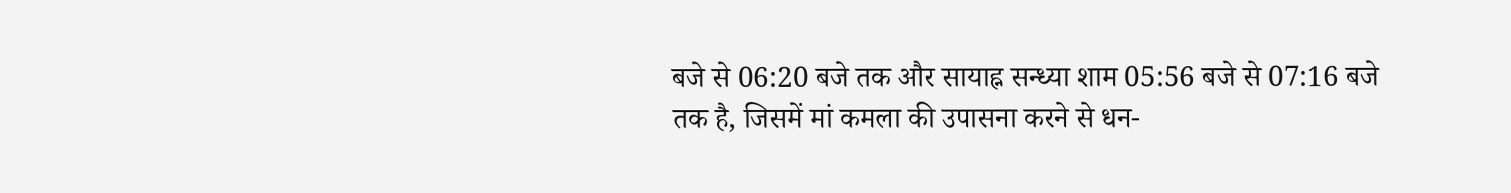बजे से 06:20 बजे तक और सायाह्न सन्ध्या शाम 05:56 बजे से 07:16 बजे तक है, जिसमें मां कमला की उपासना करने से धन-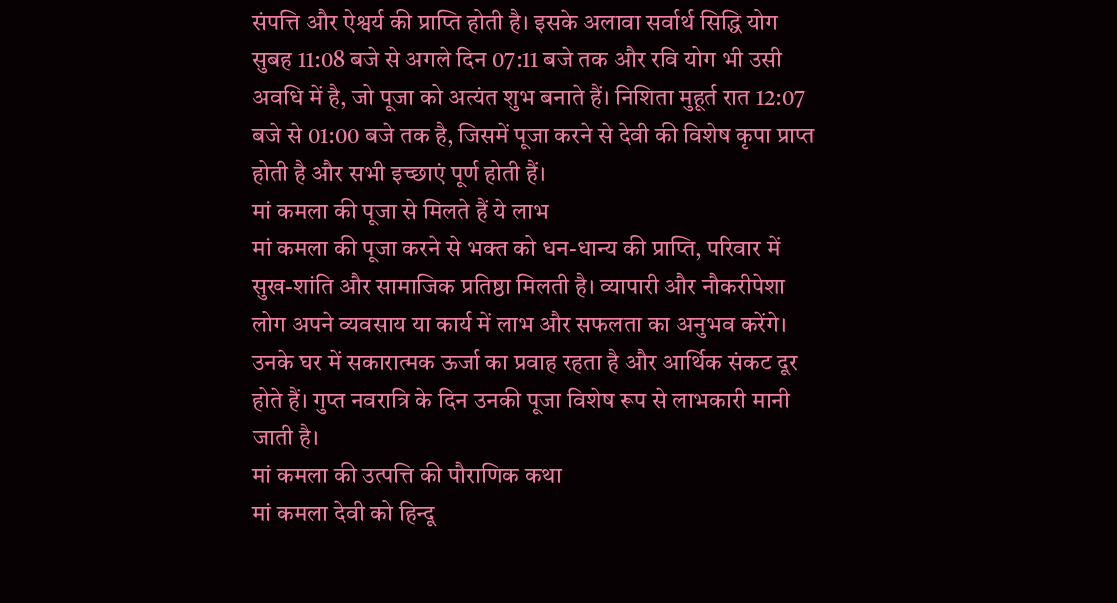संपत्ति और ऐश्वर्य की प्राप्ति होती है। इसके अलावा सर्वार्थ सिद्धि योग सुबह 11:08 बजे से अगले दिन 07:11 बजे तक और रवि योग भी उसी अवधि में है, जो पूजा को अत्यंत शुभ बनाते हैं। निशिता मुहूर्त रात 12:07 बजे से 01:00 बजे तक है, जिसमें पूजा करने से देवी की विशेष कृपा प्राप्त होती है और सभी इच्छाएं पूर्ण होती हैं।
मां कमला की पूजा से मिलते हैं ये लाभ
मां कमला की पूजा करने से भक्त को धन-धान्य की प्राप्ति, परिवार में सुख-शांति और सामाजिक प्रतिष्ठा मिलती है। व्यापारी और नौकरीपेशा लोग अपने व्यवसाय या कार्य में लाभ और सफलता का अनुभव करेंगे। उनके घर में सकारात्मक ऊर्जा का प्रवाह रहता है और आर्थिक संकट दूर होते हैं। गुप्त नवरात्रि के दिन उनकी पूजा विशेष रूप से लाभकारी मानी जाती है।
मां कमला की उत्पत्ति की पौराणिक कथा
मां कमला देवी को हिन्दू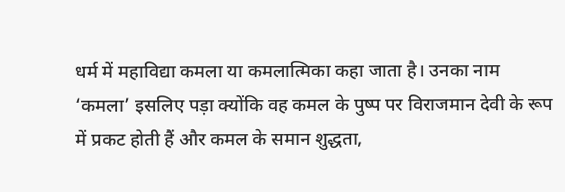धर्म में महाविद्या कमला या कमलात्मिका कहा जाता है। उनका नाम ‘कमला’ इसलिए पड़ा क्योंकि वह कमल के पुष्प पर विराजमान देवी के रूप में प्रकट होती हैं और कमल के समान शुद्धता,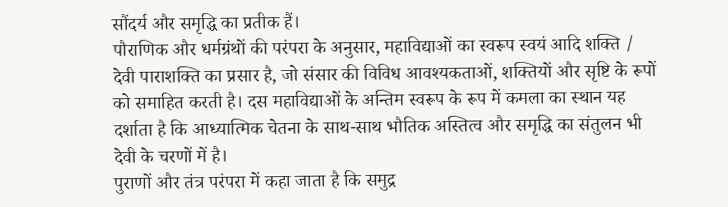सौंदर्य और समृद्धि का प्रतीक हैं।
पौराणिक और धर्मग्रंथों की परंपरा के अनुसार, महाविद्याओं का स्वरूप स्वयं आदि शक्ति / देवी पाराशक्ति का प्रसार है, जो संसार की विविध आवश्यकताओं, शक्तियों और सृष्टि के रूपों को समाहित करती है। दस महाविद्याओं के अन्तिम स्वरूप के रूप में कमला का स्थान यह दर्शाता है कि आध्यात्मिक चेतना के साथ-साथ भौतिक अस्तित्व और समृद्धि का संतुलन भी देवी के चरणों में है।
पुराणों और तंत्र परंपरा में कहा जाता है कि समुद्र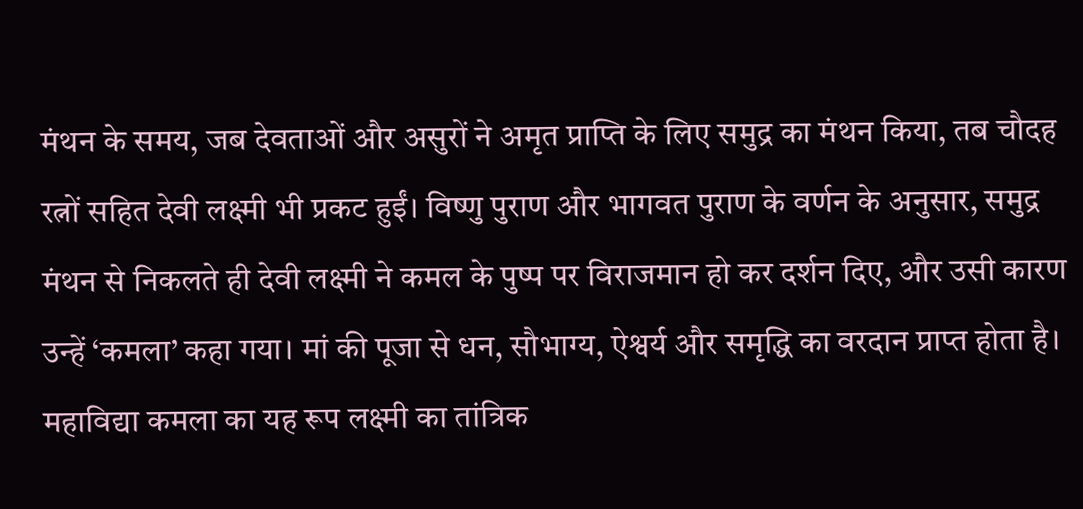मंथन के समय, जब देवताओं और असुरों ने अमृत प्राप्ति के लिए समुद्र का मंथन किया, तब चौदह रत्नों सहित देवी लक्ष्मी भी प्रकट हुईं। विष्णु पुराण और भागवत पुराण के वर्णन के अनुसार, समुद्र मंथन से निकलते ही देवी लक्ष्मी ने कमल के पुष्प पर विराजमान हो कर दर्शन दिए, और उसी कारण उन्हें ‘कमला’ कहा गया। मां की पूजा से धन, सौभाग्य, ऐश्वर्य और समृद्धि का वरदान प्राप्त होता है।
महाविद्या कमला का यह रूप लक्ष्मी का तांत्रिक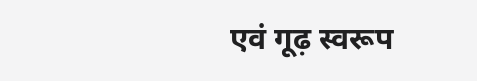एवं गूढ़ स्वरूप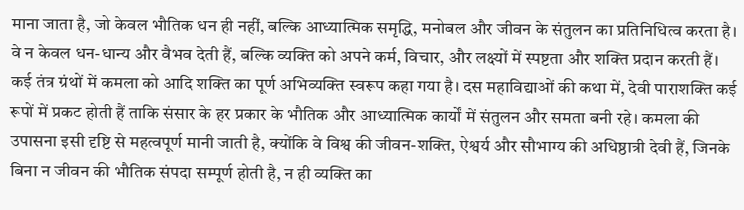माना जाता है, जो केवल भौतिक धन ही नहीं, बल्कि आध्यात्मिक समृद्धि, मनोबल और जीवन के संतुलन का प्रतिनिधित्व करता है। वे न केवल धन-धान्य और वैभव देती हैं, बल्कि व्यक्ति को अपने कर्म, विचार, और लक्ष्यों में स्पष्टता और शक्ति प्रदान करती हैं।
कई तंत्र ग्रंथों में कमला को आदि शक्ति का पूर्ण अभिव्यक्ति स्वरूप कहा गया है। दस महाविद्याओं की कथा में, देवी पाराशक्ति कई रूपों में प्रकट होती हैं ताकि संसार के हर प्रकार के भौतिक और आध्यात्मिक कार्यों में संतुलन और समता बनी रहे। कमला की उपासना इसी दृष्टि से महत्वपूर्ण मानी जाती है, क्योंकि वे विश्व की जीवन-शक्ति, ऐश्वर्य और सौभाग्य की अधिष्ठात्री देवी हैं, जिनके बिना न जीवन की भौतिक संपदा सम्पूर्ण होती है, न ही व्यक्ति का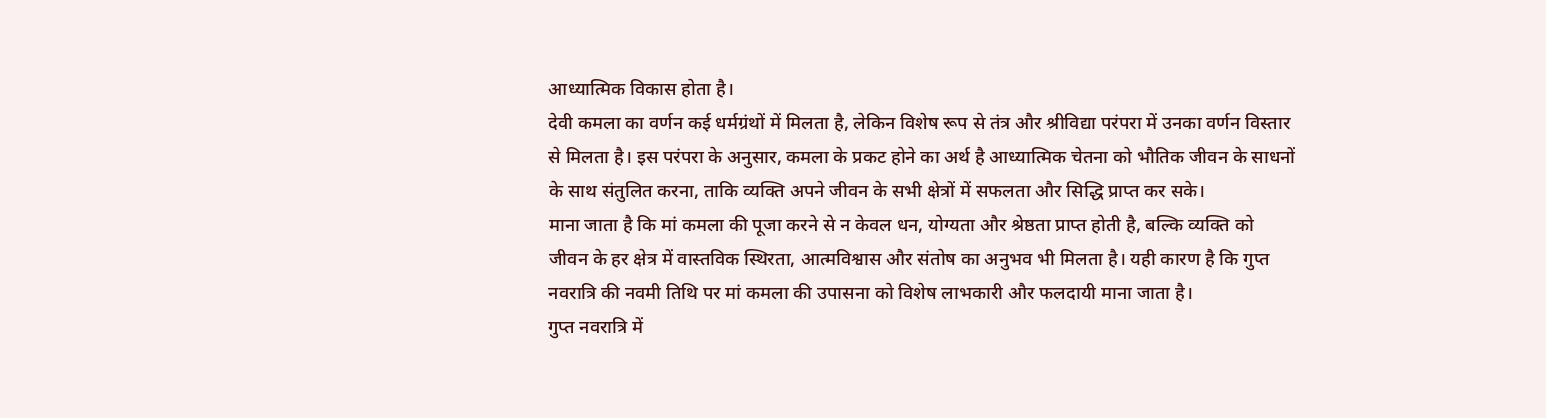आध्यात्मिक विकास होता है।
देवी कमला का वर्णन कई धर्मग्रंथों में मिलता है, लेकिन विशेष रूप से तंत्र और श्रीविद्या परंपरा में उनका वर्णन विस्तार से मिलता है। इस परंपरा के अनुसार, कमला के प्रकट होने का अर्थ है आध्यात्मिक चेतना को भौतिक जीवन के साधनों के साथ संतुलित करना, ताकि व्यक्ति अपने जीवन के सभी क्षेत्रों में सफलता और सिद्धि प्राप्त कर सके।
माना जाता है कि मां कमला की पूजा करने से न केवल धन, योग्यता और श्रेष्ठता प्राप्त होती है, बल्कि व्यक्ति को जीवन के हर क्षेत्र में वास्तविक स्थिरता, आत्मविश्वास और संतोष का अनुभव भी मिलता है। यही कारण है कि गुप्त नवरात्रि की नवमी तिथि पर मां कमला की उपासना को विशेष लाभकारी और फलदायी माना जाता है।
गुप्त नवरात्रि में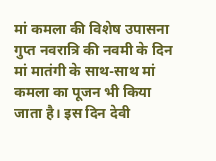मां कमला की विशेष उपासना
गुप्त नवरात्रि की नवमी के दिन मां मातंगी के साथ-साथ मां कमला का पूजन भी किया जाता है। इस दिन देवी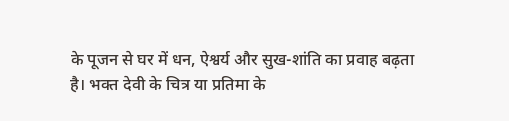के पूजन से घर में धन, ऐश्वर्य और सुख-शांति का प्रवाह बढ़ता है। भक्त देवी के चित्र या प्रतिमा के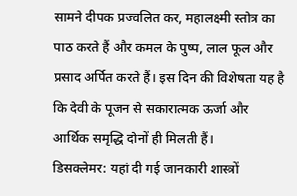सामने दीपक प्रज्वलित कर, महालक्ष्मी स्तोत्र का पाठ करते हैं और कमल के पुष्प, लाल फूल और प्रसाद अर्पित करते हैं। इस दिन की विशेषता यह है कि देवी के पूजन से सकारात्मक ऊर्जा और आर्थिक समृद्धि दोनों ही मिलती हैं।
डिसक्लेमर: यहां दी गई जानकारी शास्त्रों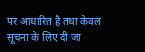पर आधारित है तथा केवल सूचना के लिए दी जा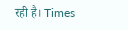रही है। Times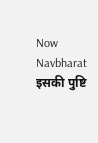Now Navbharat इसकी पुष्टि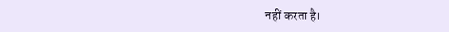नहीं करता है।